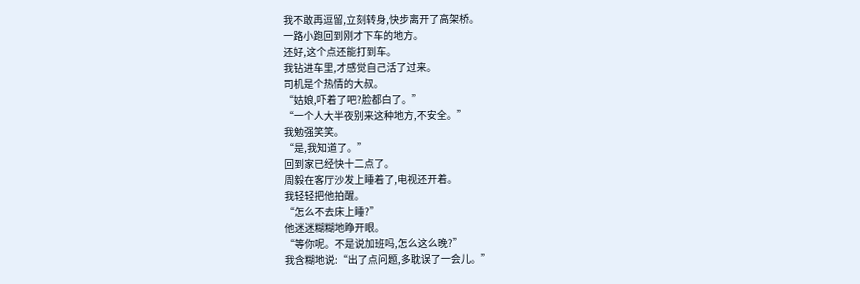我不敢再逗留,立刻转身,快步离开了高架桥。
一路小跑回到刚才下车的地方。
还好,这个点还能打到车。
我钻进车里,才感觉自己活了过来。
司机是个热情的大叔。
“姑娘,吓着了吧?脸都白了。”
“一个人大半夜别来这种地方,不安全。”
我勉强笑笑。
“是,我知道了。”
回到家已经快十二点了。
周毅在客厅沙发上睡着了,电视还开着。
我轻轻把他拍醒。
“怎么不去床上睡?”
他迷迷糊糊地睁开眼。
“等你呢。不是说加班吗,怎么这么晚?”
我含糊地说:“出了点问题,多耽误了一会儿。”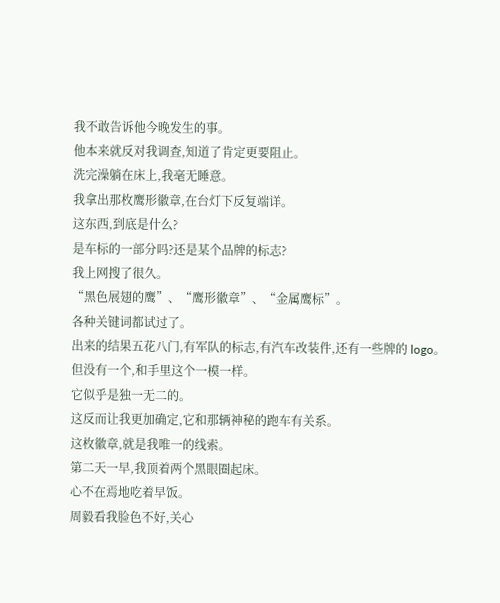我不敢告诉他今晚发生的事。
他本来就反对我调查,知道了肯定更要阻止。
洗完澡躺在床上,我毫无睡意。
我拿出那枚鹰形徽章,在台灯下反复端详。
这东西,到底是什么?
是车标的一部分吗?还是某个品牌的标志?
我上网搜了很久。
“黑色展翅的鹰”、“鹰形徽章”、“金属鹰标”。
各种关键词都试过了。
出来的结果五花八门,有军队的标志,有汽车改装件,还有一些牌的 logo。
但没有一个,和手里这个一模一样。
它似乎是独一无二的。
这反而让我更加确定,它和那辆神秘的跑车有关系。
这枚徽章,就是我唯一的线索。
第二天一早,我顶着两个黑眼圈起床。
心不在焉地吃着早饭。
周毅看我脸色不好,关心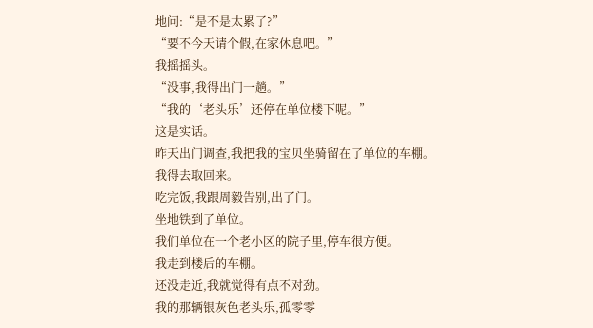地问:“是不是太累了?”
“要不今天请个假,在家休息吧。”
我摇摇头。
“没事,我得出门一趟。”
“我的‘老头乐’还停在单位楼下呢。”
这是实话。
昨天出门调查,我把我的宝贝坐骑留在了单位的车棚。
我得去取回来。
吃完饭,我跟周毅告别,出了门。
坐地铁到了单位。
我们单位在一个老小区的院子里,停车很方便。
我走到楼后的车棚。
还没走近,我就觉得有点不对劲。
我的那辆银灰色老头乐,孤零零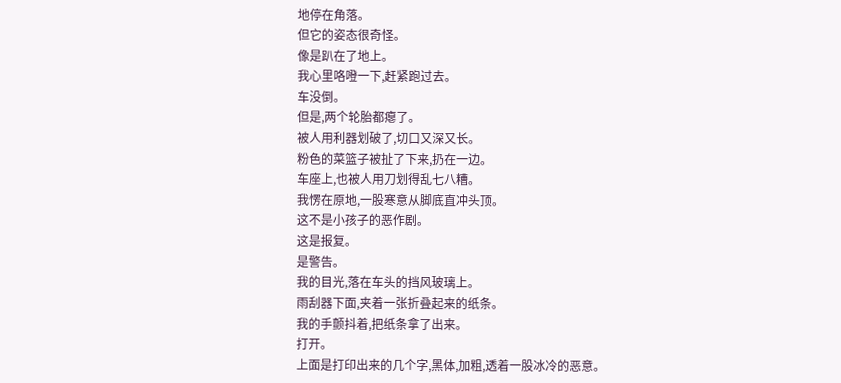地停在角落。
但它的姿态很奇怪。
像是趴在了地上。
我心里咯噔一下,赶紧跑过去。
车没倒。
但是,两个轮胎都瘪了。
被人用利器划破了,切口又深又长。
粉色的菜篮子被扯了下来,扔在一边。
车座上,也被人用刀划得乱七八糟。
我愣在原地,一股寒意从脚底直冲头顶。
这不是小孩子的恶作剧。
这是报复。
是警告。
我的目光,落在车头的挡风玻璃上。
雨刮器下面,夹着一张折叠起来的纸条。
我的手颤抖着,把纸条拿了出来。
打开。
上面是打印出来的几个字,黑体,加粗,透着一股冰冷的恶意。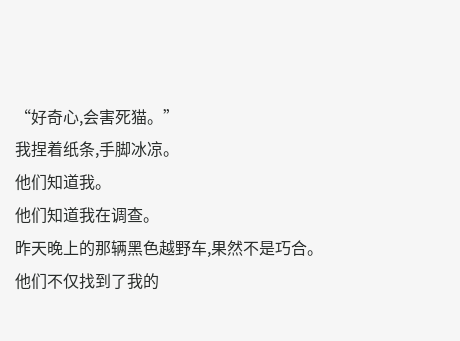“好奇心,会害死猫。”
我捏着纸条,手脚冰凉。
他们知道我。
他们知道我在调查。
昨天晚上的那辆黑色越野车,果然不是巧合。
他们不仅找到了我的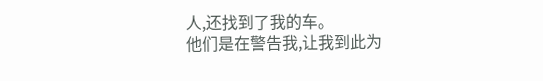人,还找到了我的车。
他们是在警告我,让我到此为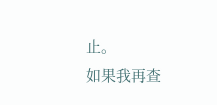止。
如果我再查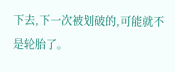下去,下一次被划破的,可能就不是轮胎了。